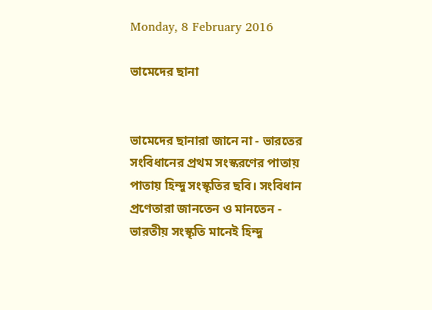Monday, 8 February 2016

ভামেদের ছানা


ভামেদের ছানারা জানে না - ভারতের সংবিধানের প্রথম সংস্করণের পাতায় পাতায় হিন্দু সংস্কৃতির ছবি। সংবিধান প্রণেতারা জানতেন ও মানতেন - ভারতীয় সংস্কৃতি মানেই হিন্দু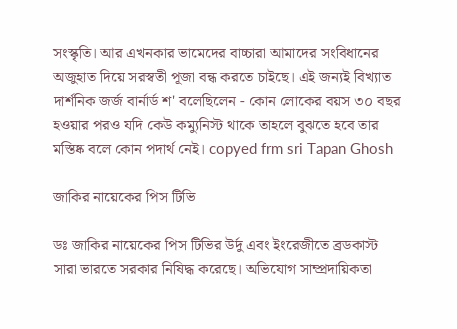সংস্কৃতি। আর এখনকার ভামেদের বাচ্চারা আমাদের সংবিধানের অজুহাত দিয়ে সরস্বতী পূজা বন্ধ করতে চাইছে। এই জন্যই বিখ্যাত দার্শনিক জর্জ বার্নার্ড শ' বলেছিলেন - কোন লোকের বয়স ৩০ বছর হওয়ার পরও যদি কেউ কম্যুনিস্ট থাকে তাহলে বুঝতে হবে তার মস্তিষ্ক বলে কোন পদার্থ নেই। copyed frm sri Tapan Ghosh

জাকির নায়েকের পিস টিভি

ডঃ জাকির নায়েকের পিস টিভির উর্দু এবং ইংরেজীতে ব্রডকাস্ট সারা ভারতে সরকার নিষিদ্ধ করেছে। অভিযোগ সাম্প্রদায়িকতা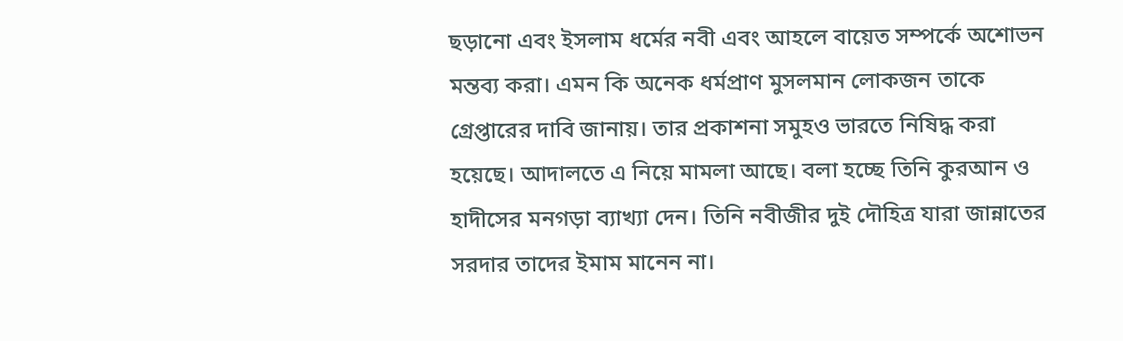ছড়ানো এবং ইসলাম ধর্মের নবী এবং আহলে বায়েত সম্পর্কে অশোভন মন্তব্য করা। এমন কি অনেক ধর্মপ্রাণ মুসলমান লোকজন তাকে গ্রেপ্তারের দাবি জানায়। তার প্রকাশনা সমুহও ভারতে নিষিদ্ধ করা হয়েছে। আদালতে এ নিয়ে মামলা আছে। বলা হচ্ছে তিনি কুরআন ও হাদীসের মনগড়া ব্যাখ্যা দেন। তিনি নবীজীর দুই দৌহিত্র যারা জান্নাতের সরদার তাদের ইমাম মানেন না।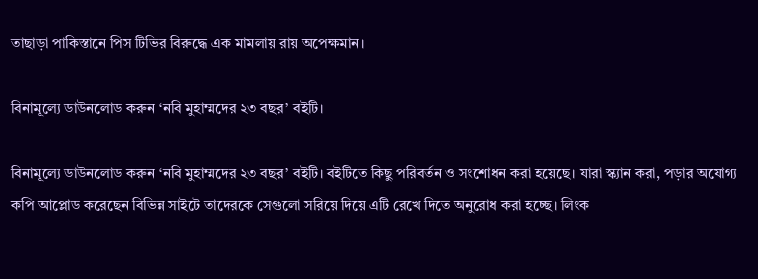তাছাড়া পাকিস্তানে পিস টিভির বিরুদ্ধে এক মামলায় রায় অপেক্ষমান।

বিনামূল্যে ডাউনলোড করুন ‘নবি মুহাম্মদের ২৩ বছর’ বইটি।

বিনামূল্যে ডাউনলোড করুন ‘নবি মুহাম্মদের ২৩ বছর’ বইটি। বইটিতে কিছু পরিবর্তন ও সংশোধন করা হয়েছে। যারা স্ক্যান করা, পড়ার অযোগ্য কপি আপ্লোড করেছেন বিভিন্ন সাইটে তাদেরকে সেগুলো সরিয়ে দিয়ে এটি রেখে দিতে অনুরোধ করা হচ্ছে। লিংক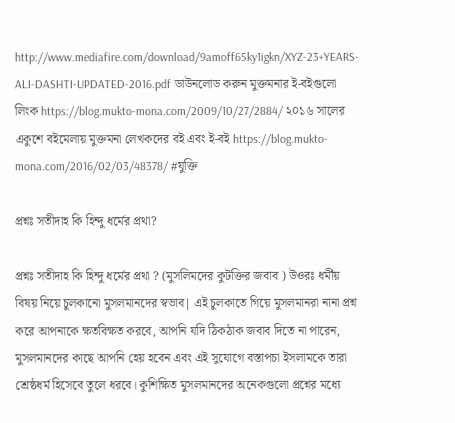http://www.mediafire.com/download/9amoff65ky1igkn/XYZ-23+YEARS-ALI-DASHTI-UPDATED-2016.pdf ডাউনলোড করুন মুক্তমনার ই-বইগুলো লিংক https://blog.mukto-mona.com/2009/10/27/2884/ ২০১৬ সালের একুশে বইমেলায় মুক্তমনা লেখকদের বই এবং ই-বই https://blog.mukto-mona.com/2016/02/03/48378/ #যুক্তি

প্রশ্নঃ সতীদাহ কি হিন্দু ধর্মের প্রথা?

প্রশ্নঃ সতীদাহ কি হিন্দু ধর্মের প্রথা ? (মুসলিমদের কুটক্তির জবাব ) উওরঃ ধর্মীয় বিষয় নিয়ে চুলকানো মুসলমানদের স্বভাব| এই চুলকাতে গিয়ে মুসলমানরা নানা প্রশ্ন করে আপনাকে ক্ষতবিক্ষত করবে, আপনি যদি ঠিকঠাক জবাব দিতে না পারেন, মুসলমানদের কাছে আপনি হেয় হবেন এবং এই সুযোগে বস্তাপচা ইসলামকে তারা শ্রেষ্ঠধর্ম হিসেবে তুলে ধরবে। কুশিক্ষিত মুসলমানদের অনেকগুলো প্রশ্নের মধ্যে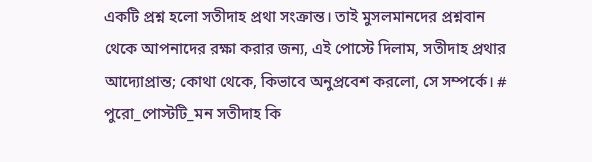একটি প্রশ্ন হলো সতীদাহ প্রথা সংক্রান্ত। তাই মুসলমানদের প্রশ্নবান থেকে আপনাদের রক্ষা করার জন্য, এই পোস্টে দিলাম, সতীদাহ প্রথার আদ্যোপ্রান্ত; কোথা থেকে, কিভাবে অনুপ্রবেশ করলো, সে সম্পর্কে। # পুরো_পোস্টটি_মন সতীদাহ কি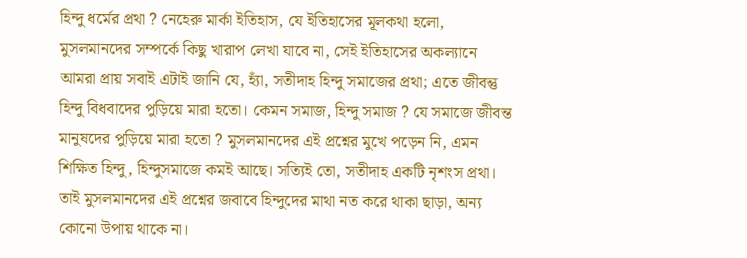হিন্দু ধর্মের প্রথা ? নেহেরু মার্কা ইতিহাস, যে ইতিহাসের মূলকথা হলো, মুসলমানদের সম্পর্কে কিছু খারাপ লেখা যাবে না, সেই ইতিহাসের অকল্যানে আমরা প্রায় সবাই এটাই জানি যে, হ্যাঁ, সতীদাহ হিন্দু সমাজের প্রথা; এতে জীবন্তু হিন্দু বিধবাদের পুড়িয়ে মারা হতো। কেমন সমাজ, হিন্দু সমাজ ? যে সমাজে জীবন্ত মানুষদের পুড়িয়ে মারা হতো ? মুসলমানদের এই প্রশ্নের মুখে পড়েন নি, এমন শিক্ষিত হিন্দু, হিন্দুসমাজে কমই আছে। সত্যিই তো, সতীদাহ একটি নৃশংস প্রথা। তাই মুসলমানদের এই প্রশ্নের জবাবে হিন্দুদের মাথা নত করে থাকা ছাড়া, অন্য কোনো উপায় থাকে না।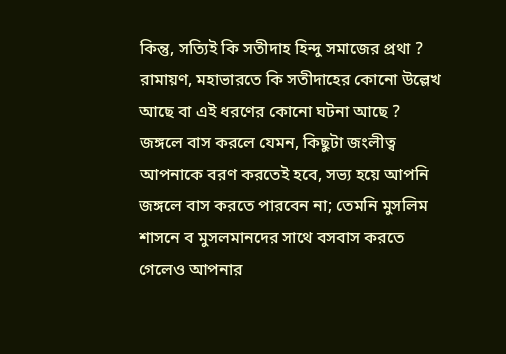কিন্তু, সত্যিই কি সতীদাহ হিন্দু সমাজের প্রথা ? রামায়ণ, মহাভারতে কি সতীদাহের কোনো উল্লেখ আছে বা এই ধরণের কোনো ঘটনা আছে ? জঙ্গলে বাস করলে যেমন, কিছুটা জংলীত্ব আপনাকে বরণ করতেই হবে, সভ্য হয়ে আপনি জঙ্গলে বাস করতে পারবেন না; তেমনি মুসলিম শাসনে ব মুসলমানদের সাথে বসবাস করতে গেলেও আপনার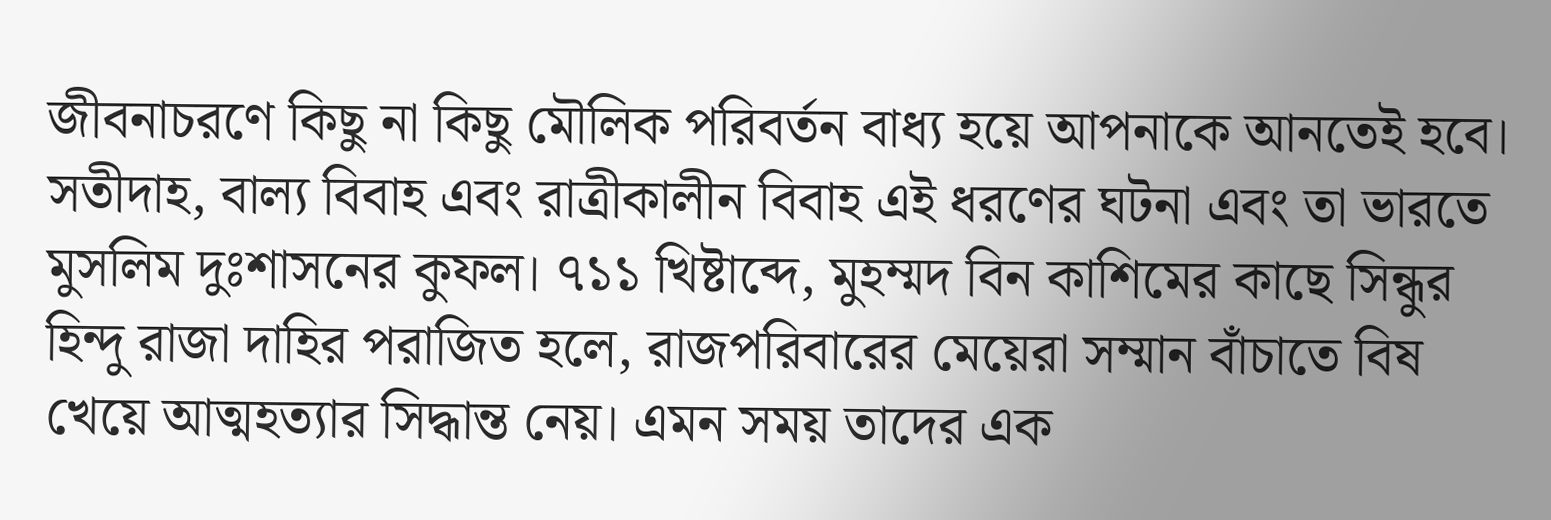জীবনাচরণে কিছু না কিছু মৌলিক পরিবর্তন বাধ্য হয়ে আপনাকে আনতেই হবে। সতীদাহ, বাল্য বিবাহ এবং রাত্রীকালীন বিবাহ এই ধরণের ঘটনা এবং তা ভারতে মুসলিম দুঃশাসনের কুফল। ৭১১ খিষ্টাব্দে, মুহম্মদ বিন কাশিমের কাছে সিন্ধুর হিন্দু রাজা দাহির পরাজিত হলে, রাজপরিবারের মেয়েরা সম্মান বাঁচাতে বিষ খেয়ে আত্মহত্যার সিদ্ধান্ত নেয়। এমন সময় তাদের এক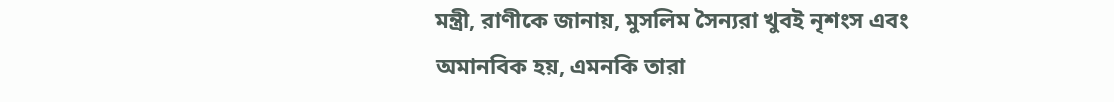মন্ত্রী, রাণীকে জানায়, মুসলিম সৈন্যরা খুবই নৃশংস এবং অমানবিক হয়, এমনকি তারা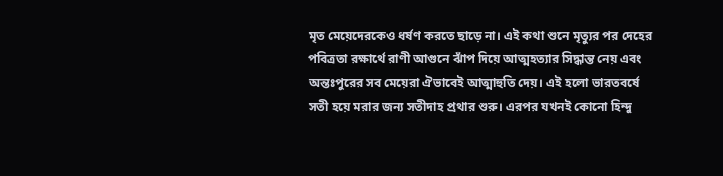মৃত মেয়েদেরকেও ধর্ষণ করতে ছাড়ে না। এই কথা শুনে মৃত্যুর পর দেহের পবিত্রতা রক্ষার্থে রাণী আগুনে ঝাঁপ দিয়ে আত্মহত্যার সিদ্ধান্ত নেয় এবং অন্তঃপুরের সব মেয়েরা ঐভাবেই আত্মাহুতি দেয়। এই হলো ভারতবর্ষে সতী হয়ে মরার জন্য সতীদাহ প্রথার শুরু। এরপর যখনই কোনো হিন্দু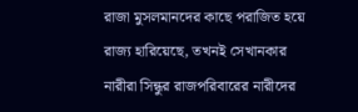রাজা মুসলমানদের কাছে পরাজিত হয়ে রাজ্য হারিয়েছে, তখনই সেখানকার নারীরা সিন্ধুর রাজপরিবারের নারীদের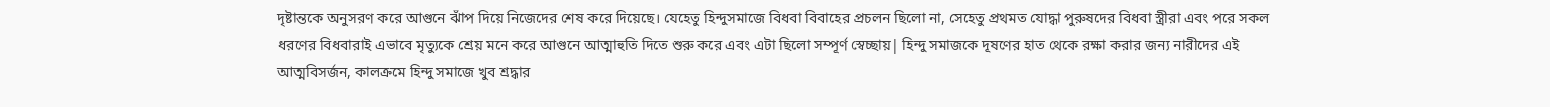দৃষ্টান্তকে অনুসরণ করে আগুনে ঝাঁপ দিয়ে নিজেদের শেষ করে দিয়েছে। যেহেতু হিন্দুসমাজে বিধবা বিবাহের প্রচলন ছিলো না, সেহেতু প্রথমত যোদ্ধা পুরুষদের বিধবা স্ত্রীরা এবং পরে সকল ধরণের বিধবারাই এভাবে মৃত্যুকে শ্রেয় মনে করে আগুনে আত্মাহুতি দিতে শুরু করে এবং এটা ছিলো সম্পূর্ণ স্বেচ্ছায়| হিন্দু সমাজকে দূষণের হাত থেকে রক্ষা করার জন্য নারীদের এই আত্মবিসর্জন, কালক্রমে হিন্দু সমাজে খুব শ্রদ্ধার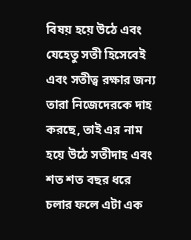বিষয় হয়ে উঠে এবং যেহেতু সতী হিসেবেই এবং সতীত্ব রক্ষার জন্য তারা নিজেদেরকে দাহ করছে, তাই এর নাম হয়ে উঠে সতীদাহ এবং শত শত বছর ধরে চলার ফলে এটা এক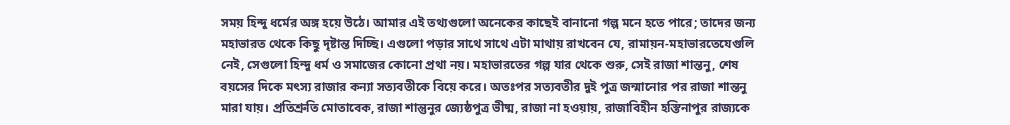সময় হিন্দু ধর্মের অঙ্গ হয়ে উঠে। আমার এই তথ্যগুলো অনেকের কাছেই বানানো গল্প মনে হতে পারে; তাদের জন্য মহাভারত থেকে কিছু দৃষ্টান্ত দিচ্ছি। এগুলো পড়ার সাথে সাথে এটা মাথায় রাখবেন যে, রামায়ন-মহাভারতেযেগুলি নেই, সেগুলো হিন্দু ধর্ম ও সমাজের কোনো প্রথা নয়। মহাভারতের গল্প যার থেকে শুরু, সেই রাজা শান্তনু, শেষ বয়সের দিকে মৎস্য রাজার কন্যা সত্যবতীকে বিয়ে করে। অতঃপর সত্যবতীর দুই পুত্র জন্মানোর পর রাজা শান্তনু মারা যায়। প্রতিশ্রুতি মোতাবেক, রাজা শান্তুনুর জ্যেষ্ঠপুত্র ভীষ্ম, রাজা না হওয়ায়, রাজাবিহীন হস্তিনাপুর রাজ্যকে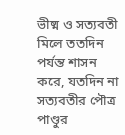ভীষ্ম ও সত্যবতী মিলে ততদিন পর্যন্ত শাসন করে, যতদিন না সত্যবতীর পৌত্র পাণ্ডুর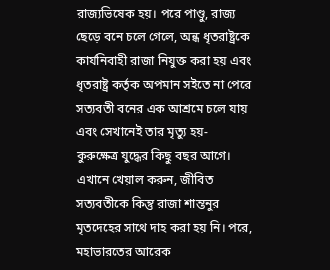রাজ্যভিষেক হয়। পরে পাণ্ডু, রাজ্য ছেড়ে বনে চলে গেলে, অন্ধ ধৃতরাষ্ট্রকে কার্যনিবাহী রাজা নিযুক্ত করা হয় এবং ধৃতরাষ্ট্র কর্তৃক অপমান সইতে না পেরে সত্যবতী বনের এক আশ্রমে চলে যায় এবং সেখানেই তার মৃত্যু হয়- কুরুক্ষেত্র যুদ্ধের কিছু বছর আগে। এখানে খেয়াল করুন, জীবিত সত্যবতীকে কিন্তু রাজা শান্তনুর মৃতদেহের সাথে দাহ করা হয় নি। পরে, মহাভারতের আরেক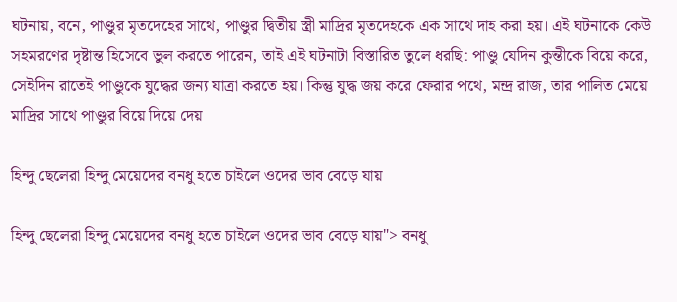ঘটনায়, বনে, পাণ্ডুর মৃতদেহের সাথে, পাণ্ডুর দ্বিতীয় স্ত্রী মাদ্রির মৃতদেহকে এক সাথে দাহ করা হয়। এই ঘটনাকে কেউ সহমরণের দৃষ্টান্ত হিসেবে ভুল করতে পারেন, তাই এই ঘটনাটা বিস্তারিত তুলে ধরছি: পাণ্ডু যেদিন কুন্তীকে বিয়ে করে, সেইদিন রাতেই পাণ্ডুকে যুদ্ধের জন্য যাত্রা করতে হয়। কিন্তু যুদ্ধ জয় করে ফেরার পথে, মন্দ্র রাজ, তার পালিত মেয়ে মাদ্রির সাথে পাণ্ডুর বিয়ে দিয়ে দেয়

হিন্দু ছেলেরা হিন্দু মেয়েদের বনধু হতে চাইলে ওদের ভাব বেড়ে যায়

হিন্দু ছেলেরা হিন্দু মেয়েদের বনধু হতে চাইলে ওদের ভাব বেড়ে যায়"> বনধু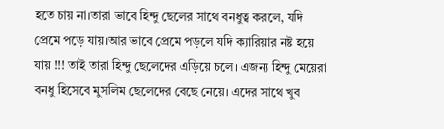হতে চায় না।তারা ভাবে হিন্দু ছেলের সাথে বনধুত্ব করলে, যদি প্রেমে পড়ে যায়।আর ভাবে প্রেমে পড়লে যদি ক্যারিয়ার নষ্ট হয়ে যায় !!! তাই তারা হিন্দু ছেলেদের এড়িয়ে চলে। এজন্য হিন্দু মেয়েরা বনধু হিসেবে মুসলিম ছেলেদের বেছে নেয়ে। এদের সাথে খুব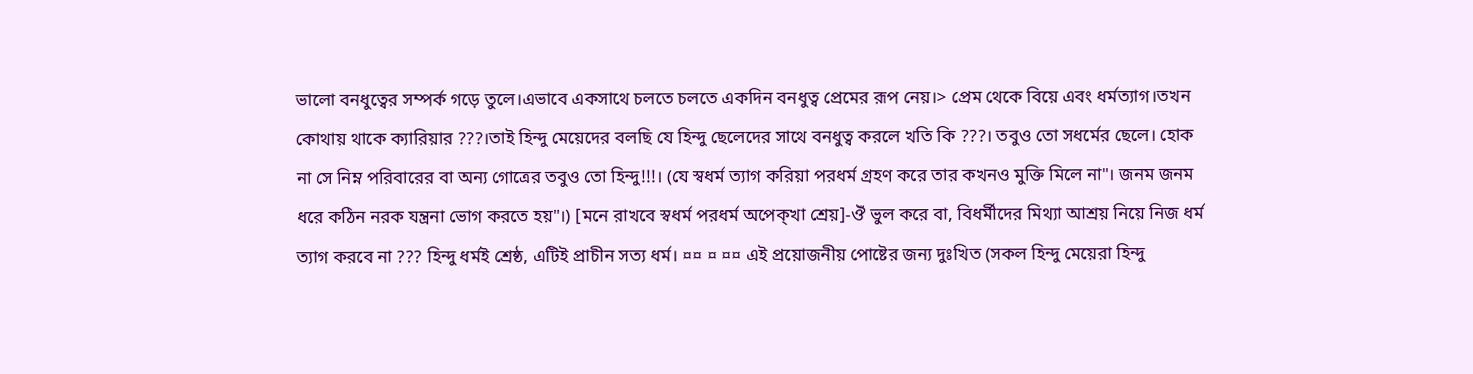ভালো বনধুত্বের সম্পর্ক গড়ে তুলে।এভাবে একসাথে চলতে চলতে একদিন বনধুত্ব প্রেমের রূপ নেয়।> প্রেম থেকে বিয়ে এবং ধর্মত্যাগ।তখন কোথায় থাকে ক্যারিয়ার ???।তাই হিন্দু মেয়েদের বলছি যে হিন্দু ছেলেদের সাথে বনধুত্ব করলে খতি কি ???। তবুও তো সধর্মের ছেলে। হোক না সে নিম্ন পরিবারের বা অন্য গোত্রের তবুও তো হিন্দু!!!। (যে স্বধর্ম ত্যাগ করিয়া পরধর্ম গ্রহণ করে তার কখনও মুক্তি মিলে না"। জনম জনম ধরে কঠিন নরক যন্ত্রনা ভোগ করতে হয়"।) [মনে রাখবে স্বধর্ম পরধর্ম অপেক্খা শ্রেয়]-ঔঁ ভুল করে বা, বিধর্মীদের মিথ্যা আশ্রয় নিয়ে নিজ ধর্ম ত্যাগ করবে না ??? হিন্দু ধর্মই শ্রেষ্ঠ, এটিই প্রাচীন সত্য ধর্ম। ¤¤ ¤ ¤¤ এই প্রয়োজনীয় পোষ্টের জন্য দুঃখিত (সকল হিন্দু মেয়েরা হিন্দু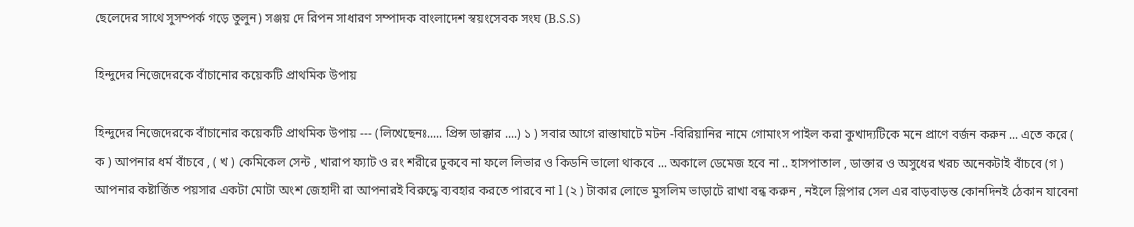ছেলেদের সাথে সুসম্পর্ক গড়ে তুলুন) সঞ্জয় দে রিপন সাধারণ সম্পাদক বাংলাদেশ স্বয়ংসেবক সংঘ (B.S.S)

হিন্দুদের নিজেদেরকে বাঁচানোর কয়েকটি প্রাথমিক উপায়

হিন্দুদের নিজেদেরকে বাঁচানোর কয়েকটি প্রাথমিক উপায় --- (লিখেছেনঃ..... প্রিন্স ডাক্কার ....) ১ ) সবার আগে রাস্তাঘাটে মটন -বিরিয়ানির নামে গোমাংস পাইল করা কুখাদ্যটিকে মনে প্রাণে বর্জন করুন ... এতে করে ( ক ) আপনার ধর্ম বাঁচবে , ( খ ) কেমিকেল সেন্ট , খারাপ ফ্যাট ও রং শরীরে ঢুকবে না ফলে লিভার ও কিডনি ভালো থাকবে ... অকালে ডেমেজ হবে না .. হাসপাতাল , ডাক্তার ও অসুধের খরচ অনেকটাই বাঁচবে (গ ) আপনার কষ্টার্জিত পয়সার একটা মোটা অংশ জেহাদী রা আপনারই বিরুদ্ধে ব্যবহার করতে পারবে না l (২ ) টাকার লোভে মুসলিম ভাড়াটে রাখা বন্ধ করুন , নইলে স্লিপার সেল এর বাড়বাড়ন্ত কোনদিনই ঠেকান যাবেনা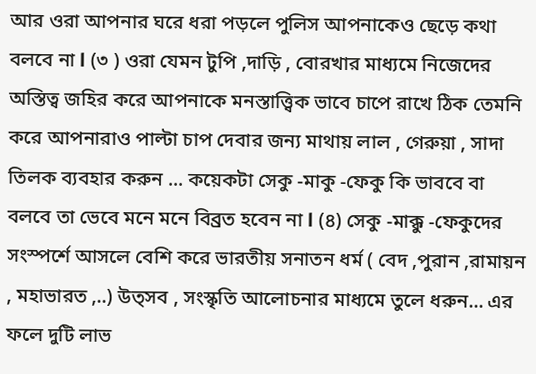আর ওরা আপনার ঘরে ধরা পড়লে পুলিস আপনাকেও ছেড়ে কথা বলবে না l (৩ ) ওরা যেমন টুপি ,দাড়ি , বোরখার মাধ্যমে নিজেদের অস্তিত্ব জহির করে আপনাকে মনস্তাত্ত্বিক ভাবে চাপে রাখে ঠিক তেমনি করে আপনারাও পাল্টা চাপ দেবার জন্য মাথায় লাল , গেরুয়া , সাদা তিলক ব্যবহার করুন ... কয়েকটা সেকু -মাকু -ফেকু কি ভাববে বা বলবে তা ভেবে মনে মনে বিব্রত হবেন না l (৪) সেকু -মাক্কু -ফেকুদের সংস্পর্শে আসলে বেশি করে ভারতীয় সনাতন ধর্ম ( বেদ ,পুরান ,রামায়ন , মহাভারত ,..) উত্সব , সংস্কৃতি আলোচনার মাধ্যমে তুলে ধরুন... এর ফলে দুটি লাভ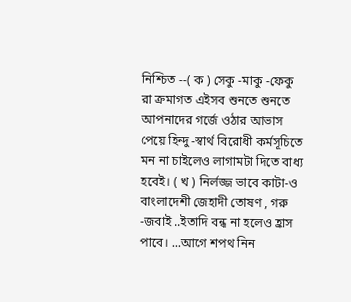নিশ্চিত --( ক ) সেকু -মাকু -ফেকু রা ক্রমাগত এইসব শুনতে শুনতে আপনাদের গর্জে ওঠার আভাস পেয়ে হিন্দু -স্বার্থ বিরোধী কর্মসূচিতে মন না চাইলেও লাগামটা দিতে বাধ্য হবেই। ( খ ) নির্লজ্জ ভাবে কাটা-ও বাংলাদেশী জেহাদী তোষণ , গরু -জবাই ..ইতাদি বন্ধ না হলেও হ্রাস পাবে। ...আগে শপথ নিন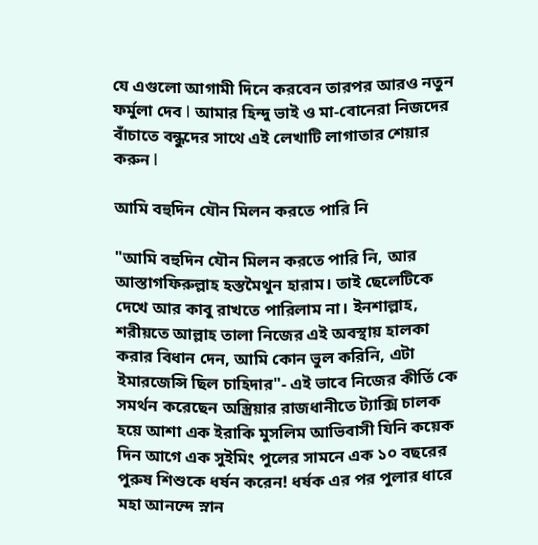যে এগুলো আগামী দিনে করবেন তারপর আরও নতুন ফর্মুলা দেব l আমার হিন্দু ভাই ও মা-বোনেরা নিজদের বাঁচাতে বন্ধুদের সাথে এই লেখাটি লাগাতার শেয়ার করুন l

আমি বহুদিন যৌন মিলন করতে পারি নি

"আমি বহুদিন যৌন মিলন করতে পারি নি, আর আস্তাগফিরুল্লাহ হস্তমৈথুন হারাম। তাই ছেলেটিকে দেখে আর কাবু রাখতে পারিলাম না। ইনশাল্লাহ, শরীয়তে আল্লাহ তালা নিজের এই অবস্থায় হালকা করার বিধান দেন, আমি কোন ভুল করিনি, এটা ইমারজেন্সি ছিল চাহিদার"- এই ভাবে নিজের কীর্তি কে সমর্থন করেছেন অস্ত্রিয়ার রাজধানীতে ট্যাক্সি চালক হয়ে আশা এক ইরাকি মুসলিম আভিবাসী যিনি কয়েক দিন আগে এক সুইমিং পুলের সামনে এক ১০ বছরের পুরুষ শিশুকে ধর্ষন করেন! ধর্ষক এর পর পুলার ধারে মহা আনন্দে স্নান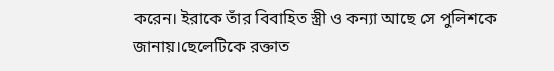করেন। ইরাকে তাঁর বিবাহিত স্ত্রী ও কন্যা আছে সে পুলিশকে জানায়।ছেলেটিকে রক্তাত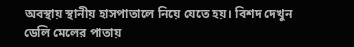অবস্থায় স্থানীয় হাসপাতালে নিয়ে যেতে হয়। বিশদ দেখুন ডেলি মেলের পাতায়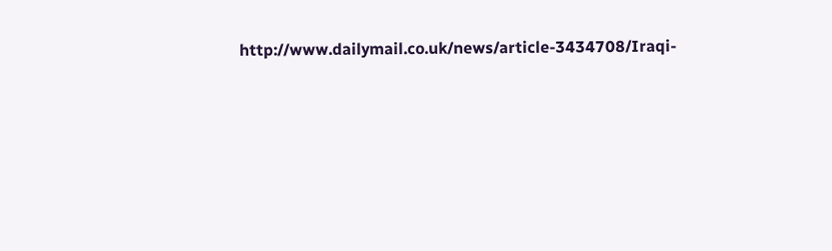http://www.dailymail.co.uk/news/article-3434708/Iraqi-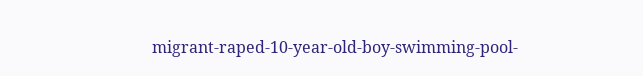migrant-raped-10-year-old-boy-swimming-pool-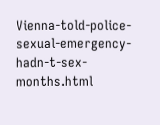Vienna-told-police-sexual-emergency-hadn-t-sex-months.html